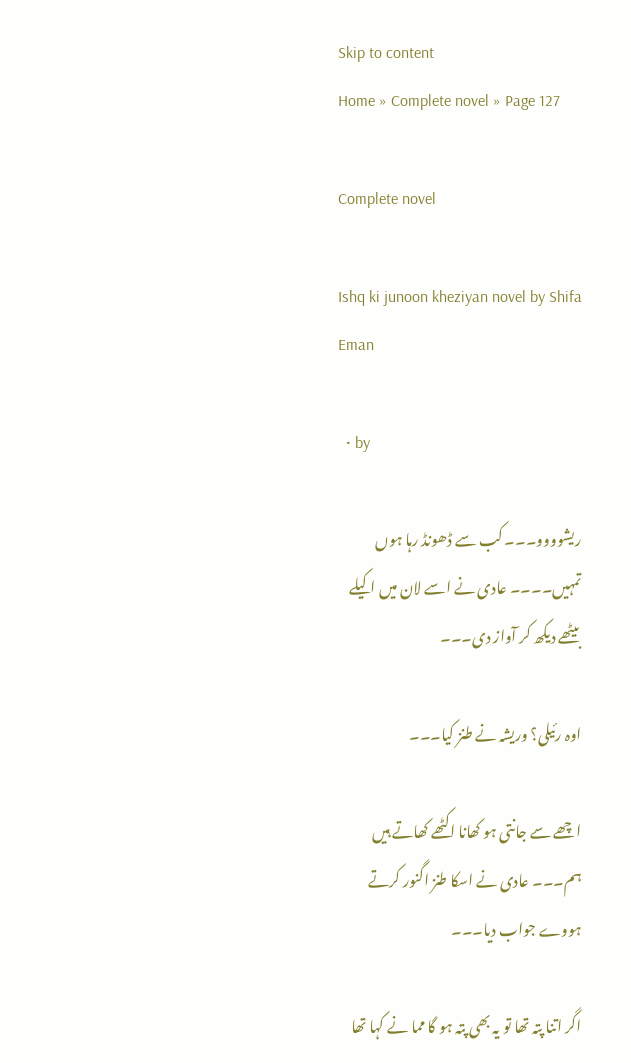Skip to content
Home » Complete novel » Page 127

Complete novel

Ishq ki junoon kheziyan novel by Shifa Eman

  • by

ریشوووو۔۔۔ کب سے ڈھونڈ رہا ہوں تمہیں۔۔۔۔ عادی نے اسے لان میں اکیلے بیٹھے دیکھ کر آواز دی۔۔۔

اوہ رئیلی؟ وریشہ نے طنز کیا۔۔۔

اچھے سے جانتی ہو کھانا اکٹھے کھاتے ہیں ہم۔۔۔ عادی نے اسکا طنز اگنور کرتے ہووے جواب دیا۔۔۔

اگر اتنا پتہ تھا تو یہ بھی پتہ ہو گا مما نے کہا تھا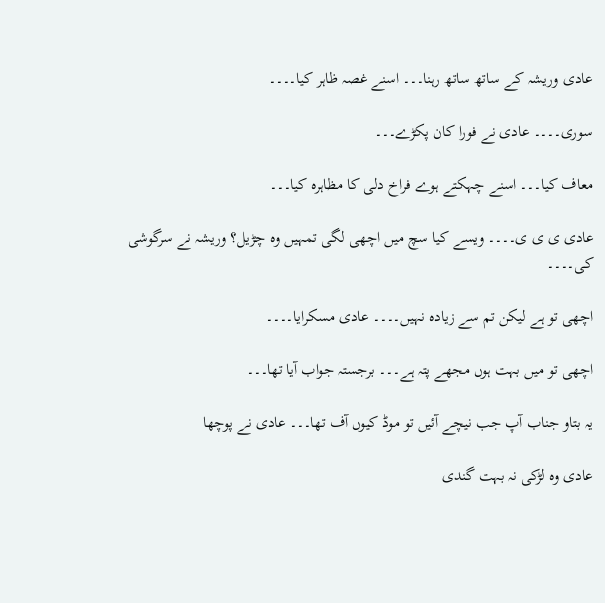عادی وریشہ کے ساتھ ساتھ رہنا۔۔۔ اسنے غصہ ظاہر کیا۔۔۔۔

سوری۔۔۔۔ عادی نے فورا کان پکڑے۔۔۔

معاف کیا۔۔۔ اسنے چہکتے ہوے فراخ دلی کا مظاہرہ کیا۔۔۔

عادی ی ی ی۔۔۔۔ ویسے کیا سچ میں اچھی لگی تمہیں وہ چڑیل؟ وریشہ نے سرگوشی کی۔۔۔۔

اچھی تو ہے لیکن تم سے زیادہ نہیں۔۔۔۔ عادی مسکرایا۔۔۔۔

اچھی تو میں بہت ہوں مجھے پتہ ہے۔۔۔ برجستہ جواب آیا تھا۔۔۔

یہ بتاو جناب آپ جب نیچے آئیں تو موڈ کیوں آف تھا۔۔۔ عادی نے پوچھا

عادی وہ لڑکی نہ بہت گندی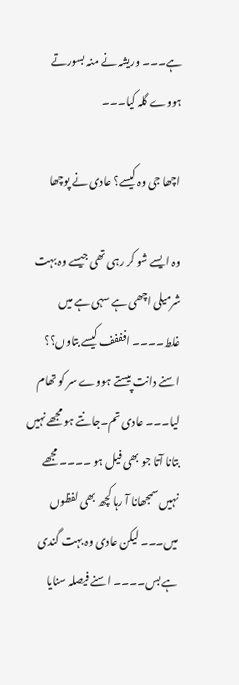ہے۔۔۔ وریشہ نے منہ بسورتے ہووے گلہ کیا۔۔۔

اچھا جی وہ کیسے؟ عادی نے پوچھا

وہ ایسے شو کر رہی تھی جیسے وہ بہت شرمیلی اچھی ہے سہی ہے میں غلط۔۔۔۔ افففف کیسے بتاوں؟؟ اسنے دانت پیستے ہووے سر کو تھام لیا۔۔۔ عادی تم۔جانتے ہو مجھے نہیں بتانا آتا جو بھی فیل ہو ۔۔۔۔ مجھے نہیں سمجھانا آ رہا کچھ بھی لفظوں میں۔۔۔ لیکن عادی وہ بہت گندی ہے بس۔۔۔۔ اسنے فیصلہ سنایا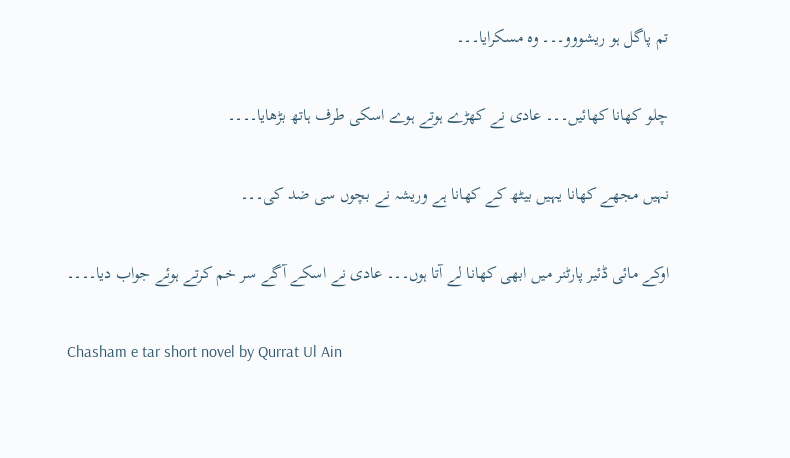تم پاگل ہو ریشووو۔۔۔ وہ مسکرایا۔۔۔

چلو کھانا کھائیں۔۔۔ عادی نے کھڑے ہوتے ہوے اسکی طرف ہاتھ بڑھایا۔۔۔۔

نہیں مجھے کھانا یہیں بیٹھ کے کھانا ہے وریشہ نے بچوں سی ضد کی۔۔۔

اوکے مائی ڈئیر پارٹنر میں ابھی کھانا لے آتا ہوں۔۔۔ عادی نے اسکے آگے سر خم کرتے ہوئے جواب دیا۔۔۔۔

Chasham e tar short novel by Qurrat Ul Ain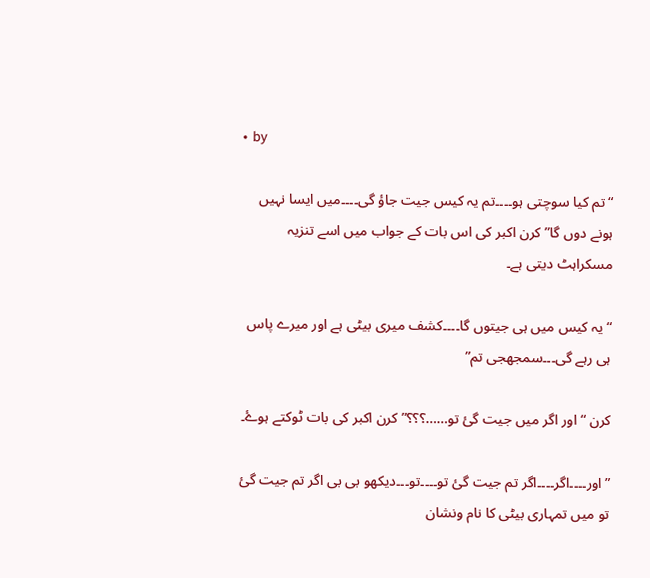• by

“تم کیا سوچتی ہو۔۔۔۔تم یہ کیس جیت جاؤ گی۔۔۔۔میں ایسا نہیں ہونے دوں گا”کرن اکبر کی اس بات کے جواب میں اسے تنزیہ مسکراہٹ دیتی ہے۔

“یہ کیس میں ہی جیتوں گا۔۔۔۔کشف میری بیٹی ہے اور میرے پاس ہی رہے گی۔۔۔سمجھجی تم”

کرن “اور اگر میں جیت گیٔ تو……؟؟؟” کرن اکبر کی بات ٹوکتے ہوۓ۔

” اور۔۔۔۔اگر۔۔۔۔اگر تم جیت گیٔ تو۔۔۔۔تو۔۔۔دیکھو بی بی اگر تم جیت گیٔ تو میں تمہاری بیٹی کا نام ونشان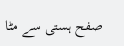صفح ہستی سے مٹا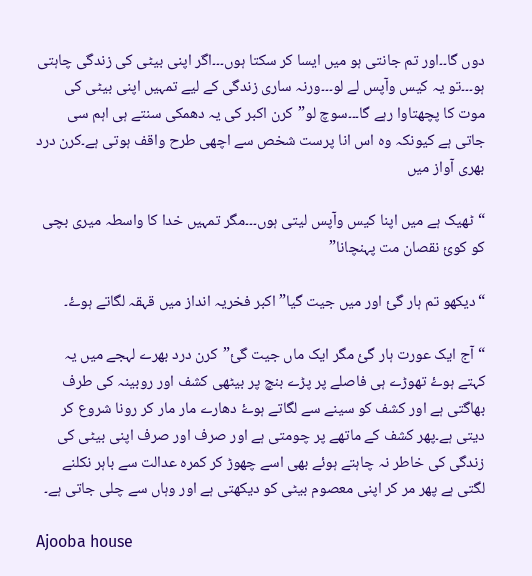دوں گا۔۔اور تم جانتی ہو میں ایسا کر سکتا ہوں۔۔۔اگر اپنی بیٹی کی زندگی چاہتی ہو۔۔۔تو یہ کیس وآپس لے لو۔۔۔ورنہ ساری زندگی کے لیے تمہیں اپنی بیٹی کی موت کا پچھتاوا رہے گا۔۔۔سوچ لو”کرن اکبر کی یہ دھمکی سنتے ہی اہم سی جاتی ہے کیونکہ وہ اس انا پرست شخص سے اچھی طرح واقف ہوتی ہے۔کرن درد بھری آواز میں

“ٹھیک ہے میں اپنا کیس وآپس لیتی ہوں۔۔۔مگر تمہیں خدا کا واسطہ میری بچی کو کویٔ نقصان مت پہنچانا”

“دیکھو تم ہار گیٔ اور میں جیت گیا” اکبر فخریہ انداز میں قہقہ لگاتے ہوۓ۔

“آج ایک عورت ہار گیٔ مگر ایک ماں جیت گیٔ”کرن درد بھرے لہجے میں یہ کہتے ہوۓ تھوڑے ہی فاصلے پر پڑے بنچ پر بیٹھی کشف اور روبینہ کی طرف بھاگتی ہے اور کشف کو سینے سے لگاتے ہوۓ دھارے مار مار کر رونا شروع کر دیتی ہے۔پھر کشف کے ماتھے پر چومتی ہے اور صرف اور صرف اپنی بیٹی کی زندگی کی خاطر نہ چاہتے ہوئے بھی اسے چھوڑ کر کمرہ عدالت سے باہر نکلنے لگتی ہے پھر مر کر اپنی معصوم بیٹی کو دیکھتی ہے اور وہاں سے چلی جاتی ہے۔

Ajooba house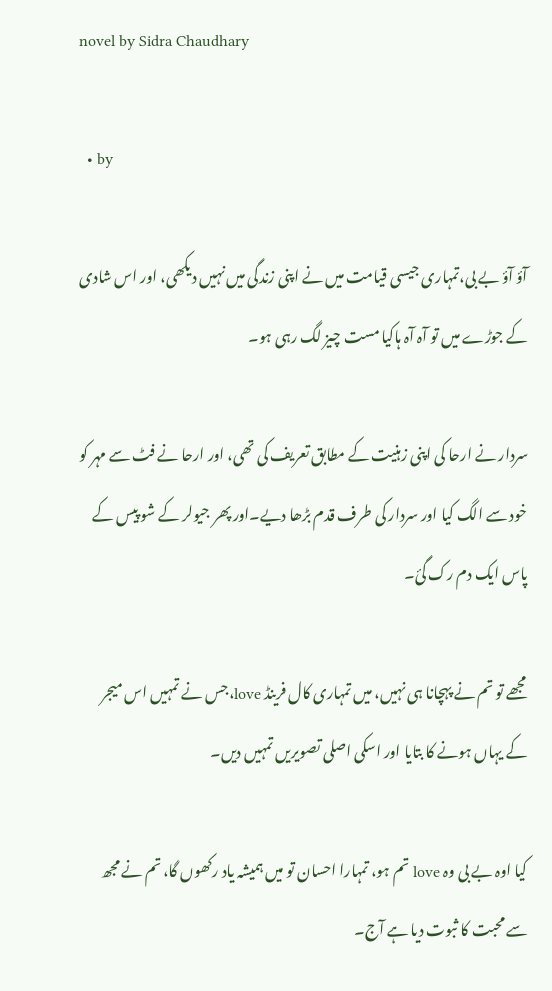novel by Sidra Chaudhary

  • by

آؤ آؤ بے بی،تمہاری جیسی قیامت میں نے اپنی زندگی میں نہیں دیکھی، اور اس شادی کے جوڑے میں تو آہ آہ ہاکیا مست چیز لگ رہی ہو۔

سردار نے ارحا کی اپنی زہنیت کے مطابق تعریف کی تھی، اور ارحا نے فٹ سے مہر کو خود سے الگ کیا اور سردار کی طرف قدم بڑھا دیے۔اور پھر جیولر کے شو پیس کے پاس ایک دم رک گئ۔

مجھے تو تم نے پہچانا ہی نہیں، میں تمہاری کال فرینڈ love،جس نے تمہیں اس میجر کے یہاں ہونے کا بتایا اور اسکی اصلی تصویریں تمہیں دیں۔

کیا اوہ بے بی وہ love تم ہو، تمہارا احسان تو میں ہمیشہ یاد رکھوں گا، تم نے مجھ سے محبت کا ثبوت دیا ہے آج۔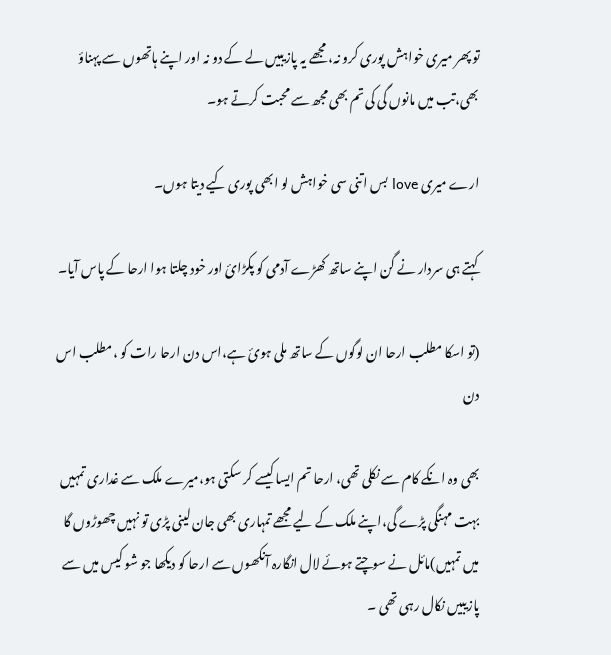تو پھر میری خواہش پوری کرو نہ، مجھے یہ پازیبیں لے کے دو نہ اور اپنے ہاتھوں سے پہناؤ بھی،تب میں مانوں گی کی تم بھی مجھ سے محبت کرتے ہو۔

ارے میری love بس اتنی سی خواہش لو ابھی پوری کیے دیتا ہوں۔

کہتے ہی سردار نے گن اپنے ساتھ کھڑے آدمی کو پکڑائ اور خود چلتا ہوا ارحا کے پاس آیا۔

(تو اسکا مطلب ارحا ان لوگوں کے ساتھ ملی ہوئ ہے،اس دن ارحا رات کو ،مطلب اس دن

بھی وہ انکے کام سے نکلی تھی، ارحا تم ایسا کیسے کر سکتی ہو،میرے ملک سے غداری تمہیں بہت مہنگی پڑے گی،اپنے ملک کے لیے مجھے تمہاری بھی جان لینی پڑی تو نہیں چھوڑوں گا میں تمہیں)مائل نے سوچتے ہوئے لال انگارہ آنکھوں سے ارحا کو دیکھا جو شو کیس میں سے پازیبیں نکال رہی تھی ۔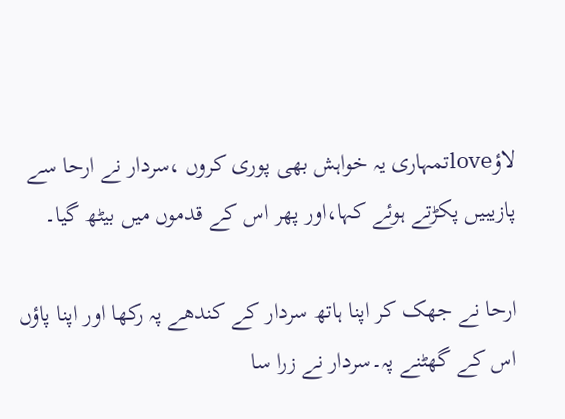لاؤloveتمہاری یہ خواہش بھی پوری کروں ،سردار نے ارحا سے پازیبیں پکڑتے ہوئے کہا،اور پھر اس کے قدموں میں بیٹھ گیا۔

ارحا نے جھک کر اپنا ہاتھ سردار کے کندھے پہ رکھا اور اپنا پاؤں اس کے گھٹنے پہ۔سردار نے زرا سا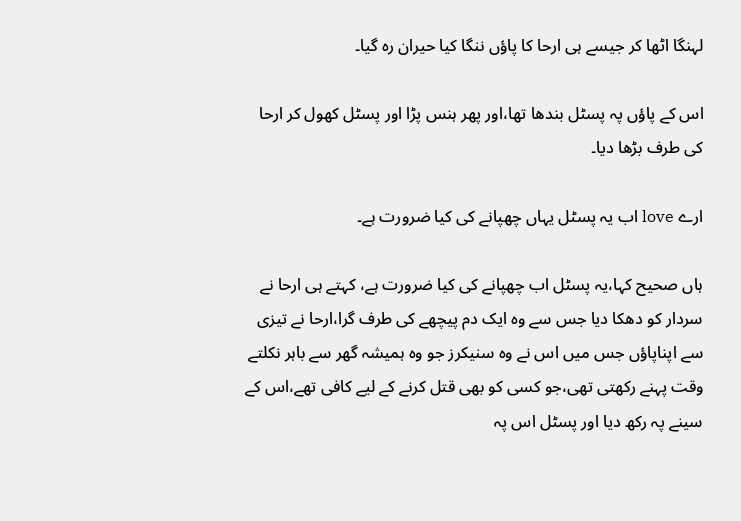لہنگا اٹھا کر جیسے ہی ارحا کا پاؤں ننگا کیا حیران رہ گیا۔

اس کے پاؤں پہ پسٹل بندھا تھا،اور پھر ہنس پڑا اور پسٹل کھول کر ارحا کی طرف بڑھا دیا۔

ارے love اب یہ پسٹل یہاں چھپانے کی کیا ضرورت ہے۔

ہاں صحیح کہا،یہ پسٹل اب چھپانے کی کیا ضرورت ہے، کہتے ہی ارحا نے سردار کو دھکا دیا جس سے وہ ایک دم پیچھے کی طرف گرا،ارحا نے تیزی سے اپناپاؤں جس میں اس نے وہ سنیکرز جو وہ ہمیشہ گھر سے باہر نکلتے وقت پہنے رکھتی تھی،جو کسی کو بھی قتل کرنے کے لیے کافی تھے،اس کے سینے پہ رکھ دیا اور پسٹل اس پہ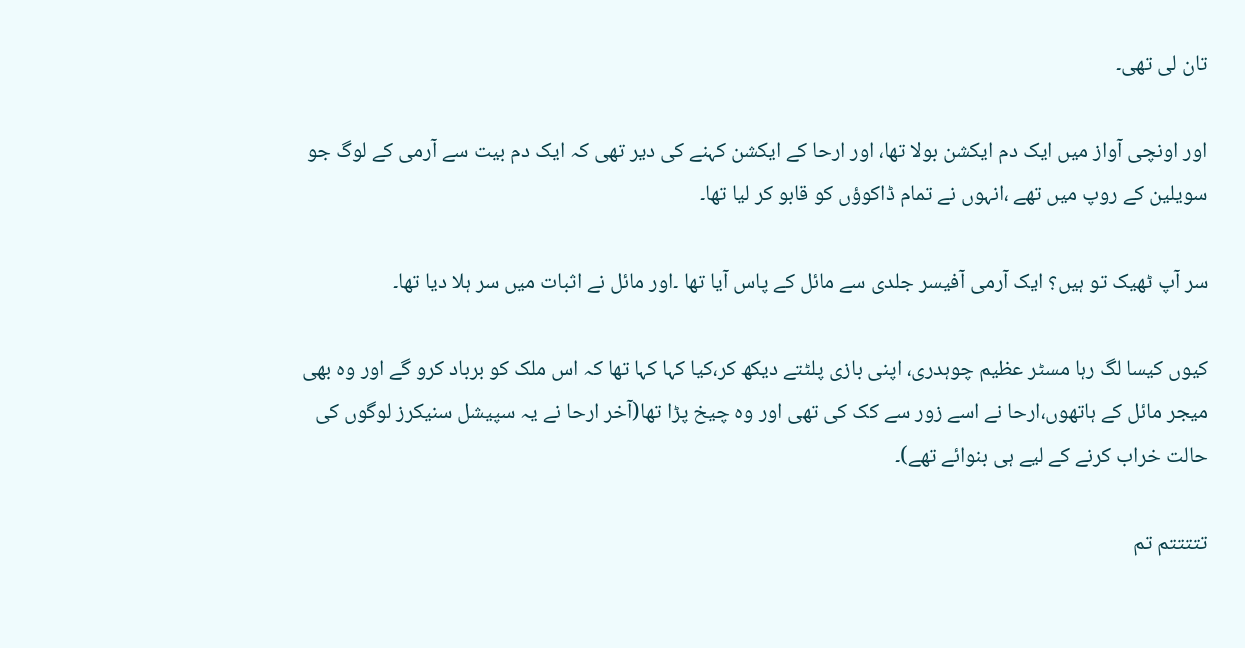تان لی تھی۔

اور اونچی آواز میں ایک دم ایکشن بولا تھا، اور ارحا کے ایکشن کہنے کی دیر تھی کہ ایک دم بیت سے آرمی کے لوگ جو سویلین کے روپ میں تھے ،انہوں نے تمام ڈاکوؤں کو قابو کر لیا تھا۔

سر آپ ٹھیک تو ہیں؟ ایک آرمی آفیسر جلدی سے مائل کے پاس آیا تھا ۔اور مائل نے اثبات میں سر ہلا دیا تھا۔

کیوں کیسا لگ رہا مسٹر عظیم چوہدری، اپنی بازی پلٹتے دیکھ کر،کیا کہا کہا تھا کہ اس ملک کو برباد کرو گے اور وہ بھی میجر مائل کے ہاتھوں،ارحا نے اسے زور سے کک کی تھی اور وہ چیخ پڑا تھا(آخر ارحا نے یہ سپیشل سنیکرز لوگوں کی حالت خراب کرنے کے لیے ہی بنوائے تھے)۔

تتتتتم تم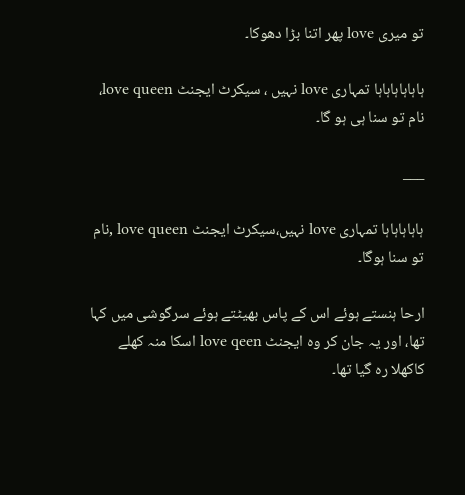تو میری love پھر اتنا بڑا دھوکا۔

ہاہاہاہاہاہا تمہاری love نہیں ، سیکرٹ ایجنٹ love queen، نام تو سنا ہی ہو گا۔

___

ہاہاہاہاہا تمہاری love نہیں،سیکرٹ ایجنٹ love queen ,نام تو سنا ہوگا۔

ارحا ہنستے ہوئے اس کے پاس بھیٹتے ہوئے سرگوشی میں کہا تھا، اور یہ جان کر وہ ایجنٹ love qeen اسکا منہ کھلے کاکھلا رہ گیا تھا۔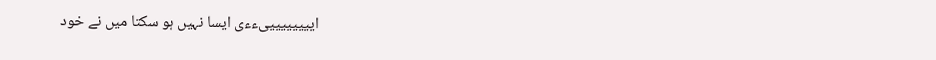ایییییییییءءی ایسا نہیں ہو سکتا میں نے خود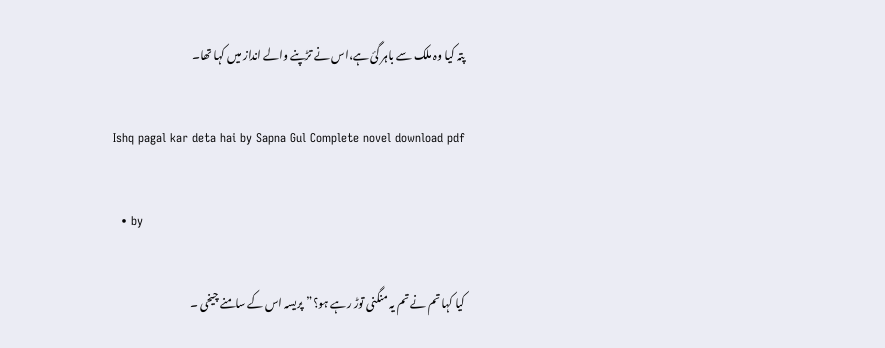پتہ کیا وہ ملک سے باہر گئ ہے،اس نے تڑپنے والے انداز میں کہا تھا۔

Ishq pagal kar deta hai by Sapna Gul Complete novel download pdf

  • by

کیا کہا تم نے تم یہ منگنی توڑ رہے ہو؟”پریسہ اس کے سامنے چیخی ۔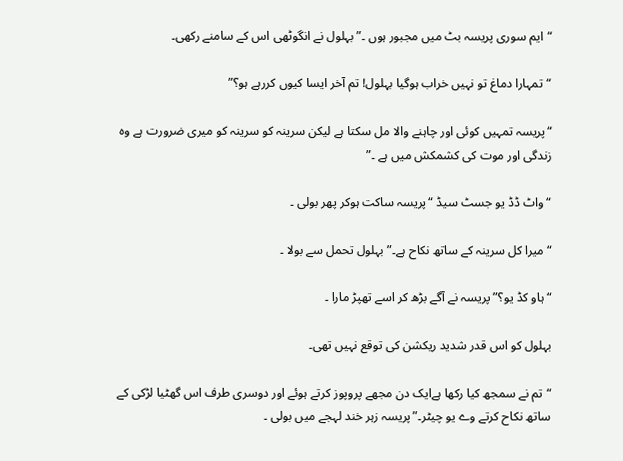“ایم سوری پریسہ بٹ میں مجبور ہوں ۔”بہلول نے انگوٹھی اس کے سامنے رکھی۔

“تمہارا دماغ تو نہیں خراب ہوگیا بہلول! تم آخر ایسا کیوں کررہے ہو؟”

“پریسہ تمہیں کوئی اور چاہنے والا مل سکتا ہے لیکن سرینہ کو سرینہ کو میری ضرورت ہے وہ زندگی اور موت کی کشمکش میں ہے ۔”

“واٹ ڈڈ یو جسٹ سیڈ “پریسہ ساکت ہوکر پھر بولی ۔

“میرا کل سرینہ کے ساتھ نکاح ہے۔” بہلول تحمل سے بولا ۔

“ہاو کڈ یو؟” پریسہ نے آگے بڑھ کر اسے تھپڑ مارا ۔

بہلول کو اس قدر شدید ریکشن کی توقع نہیں تھی۔

“تم نے سمجھ کیا رکھا ہےایک دن مجھے پروپوز کرتے ہوئے اور دوسری طرف اس گھٹیا لڑکی کے ساتھ نکاح کرتے وے یو چیٹر۔”پریسہ زہر خند لہجے میں بولی ۔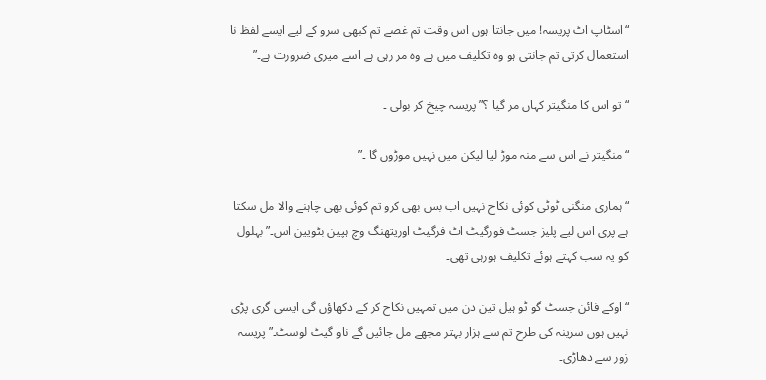“اسٹاپ اٹ پریسہ! میں جانتا ہوں اس وقت تم غصے تم کبھی سرو کے لیے ایسے لفظ نا استعمال کرتی تم جانتی ہو وہ تکلیف میں ہے وہ مر رہی ہے اسے میری ضرورت ہے۔”

“تو اس کا منگیتر کہاں مر گیا ؟”پریسہ چیخ کر بولی ۔

“منگیتر نے اس سے منہ موڑ لیا لیکن میں نہیں موڑوں گا ۔”

“ہماری منگنی ٹوٹی کوئی نکاح نہیں اب بس بھی کرو تم کوئی بھی چاہنے والا مل سکتا ہے پری اس لیے پلیز جسٹ فورگیٹ اٹ فرگیٹ اوریتھنگ وچ ہپین بٹویین اس۔”بہلول کو یہ سب کہتے ہوئے تکلیف ہورہی تھی۔

“اوکے فائن جسٹ گو ٹو ہیل تین دن میں تمہیں نکاح کر کے دکھاؤں گی ایسی گری پڑی نہیں ہوں سرینہ کی طرح تم سے ہزار بہتر مجھے مل جائیں گے ناو گیٹ لوسٹ۔” پریسہ زور سے دھاڑی۔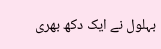بہلول نے ایک دکھ بھری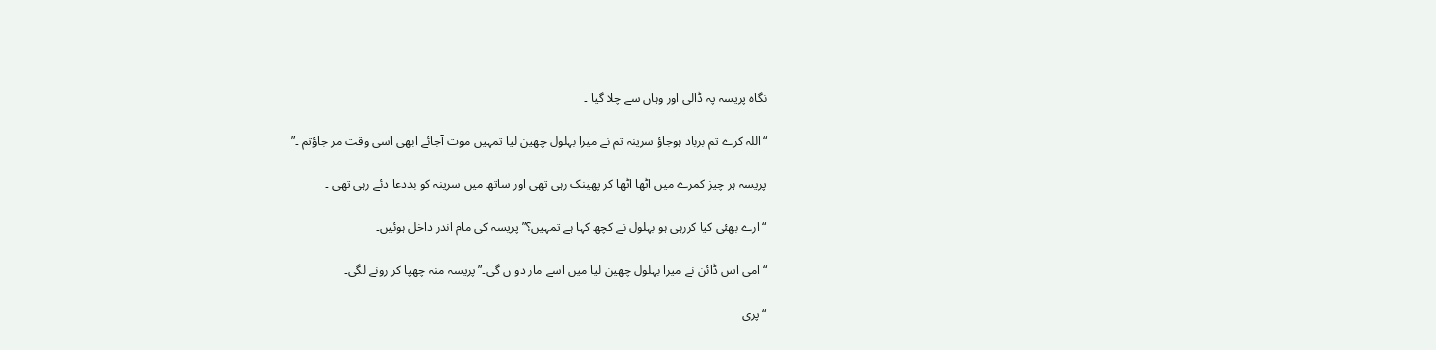نگاہ پریسہ پہ ڈالی اور وہاں سے چلا گیا ۔

“اللہ کرے تم برباد ہوجاؤ سرینہ تم نے میرا بہلول چھین لیا تمہیں موت آجائے ابھی اسی وقت مر جاؤتم ۔”

پریسہ ہر چیز کمرے میں اٹھا اٹھا کر پھینک رہی تھی اور ساتھ میں سرینہ کو بددعا دئے رہی تھی ۔

“ارے بھئی کیا کررہی ہو بہلول نے کچھ کہا ہے تمہیں؟” پریسہ کی مام اندر داخل ہوئیں۔

“امی اس ڈائن نے میرا بہلول چھین لیا میں اسے مار دو ں گی۔” پریسہ منہ چھپا کر رونے لگی۔

“پری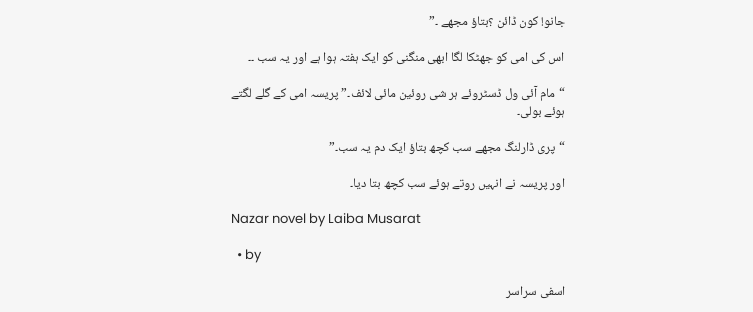جانو! کون ڈائن ؟بتاؤ مجھے ۔”

اس کی امی کو جھٹکا لگا ابھی منگنی کو ایک ہفتہ ہوا ہے اور یہ سب ۔۔

“مام آئی ول ڈسٹروئے ہر شی روئین مائی لائف۔” پریسہ امی کے گلے لگتے ہوئے بولی۔

“پری ڈارلنگ مجھے سب کچھ بتاؤ ایک دم یہ سب۔”

اور پریسہ نے انہیں روتے ہوئے سب کچھ بتا دیا۔

Nazar novel by Laiba Musarat

  • by

اسفی سراسر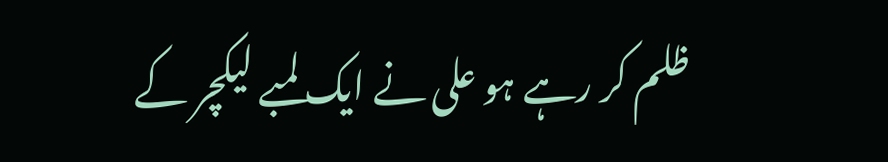ظلم کر رہے ہو علی نے ایک لمبے لیکچر کے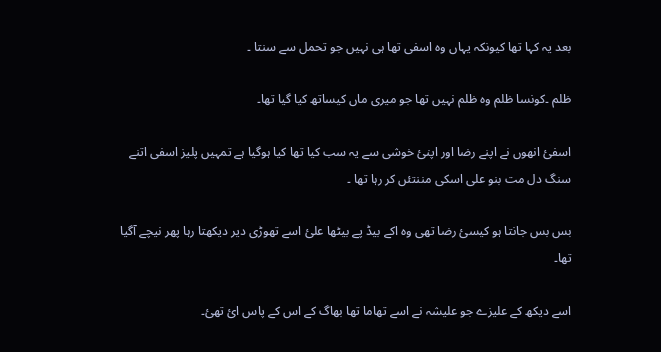بعد یہ کہا تھا کیونکہ یہاں وہ اسفی تھا ہی نہیں جو تحمل سے سنتا ۔

ظلم ۔کونسا ظلم وہ ظلم نہیں تھا جو میری ماں کیساتھ کیا گیا تھا۔

اسفئ انھوں نے اپنے رضا اور اپنئ خوشی سے یہ سب کیا تھا کیا ہوگیا ہے تمہیں پلیز اسفی اتنے سنگ دل مت بنو علی اسکی مننتئں کر رہا تھا ۔

بس بس جانتا ہو کیسئ رضا تھی وہ اکے بیڈ پے بیٹھا علئ اسے تھوڑی دیر دیکھتا رہا پھر نیچے آگیا تھا۔

اسے دیکھ کے علیزے جو علیشہ نے اسے تھاما تھا بھاگ کے اس کے پاس ائ تھئ۔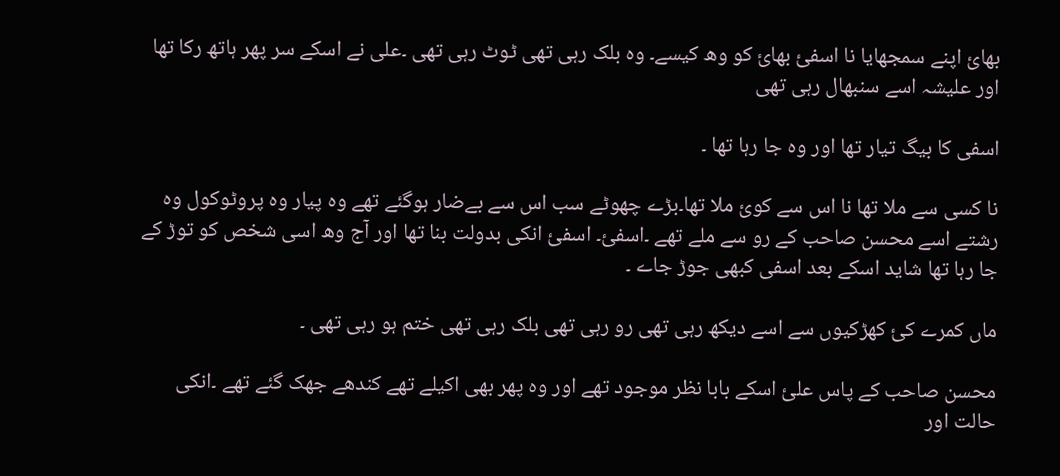بھائ اپنے سمجھایا نا اسفئ بھائ کو وھ کیسے۔ وہ بلک رہی تھی ٹوٹ رہی تھی ۔علی نے اسکے سر پھر ہاتھ رکا تھا اور علیشہ اسے سنبھال رہی تھی

اسفی کا بیگ تیار تھا اور وہ جا رہا تھا ۔

نا کسی سے ملا تھا نا اس سے کوئ ملا تھا۔بڑے چھوٹے سب اس سے بےضار ہوگئے تھے وہ پیار وہ پروٹوکول وہ رشتے اسے محسن صاحب کے رو سے ملے تھے ۔اسفئ۔ اسفئ انکی بدولت بنا تھا اور آج وھ اسی شخص کو توڑ کے جا رہا تھا شاید اسکے بعد اسفی کبھی جوڑ جاے ۔

ماں کمرے کئ کھڑکیوں سے اسے دیکھ رہی تھی رو رہی تھی بلک رہی تھی ختم ہو رہی تھی ۔

محسن صاحب کے پاس علئ اسکے بابا نظر موجود تھے اور وہ پھر بھی اکیلے تھے کندھے جھک گئے تھے ۔انکی حالت اور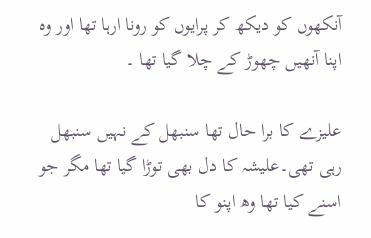آنکھوں کو دیکھ کر پرایوں کو رونا ارہا تھا اور وہ اپنا آنھیں چھوڑ کے چلا گیا تھا ۔

علیزے کا برا حال تھا سنبھل کے نہیں سنبھل رہی تھی۔علیشہ کا دل بھی توڑا گیا تھا مگر جو اسنے کیا تھا وھ اپنو کا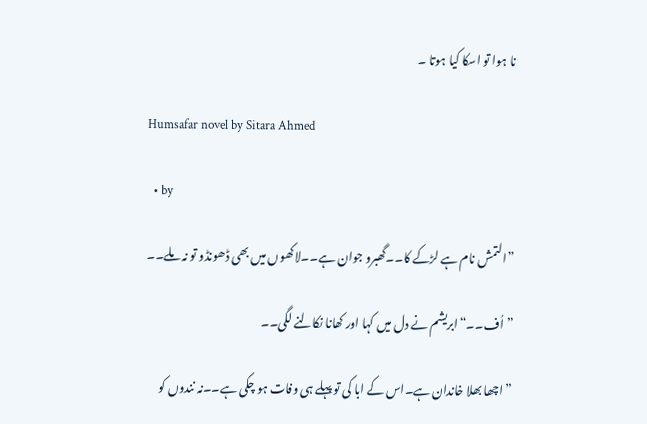نا ہوا تو اسکا کیا ہوتا ۔

Humsafar novel by Sitara Ahmed

  • by

”التمش نام ہے لڑکے کا۔۔گھبرو جوان ہے۔۔لاکھوں میں بھی ڈھونڈو تو نہ ملے۔۔

”اُف۔۔“ابریشم نے دل میں کہا اور کھانا نکالنے لگی۔۔

”اچھا بھلا خاندان ہے۔اس کے ابا کی تو پہلے ہی وفات ہو چکی ہے۔۔نہ نندوں کو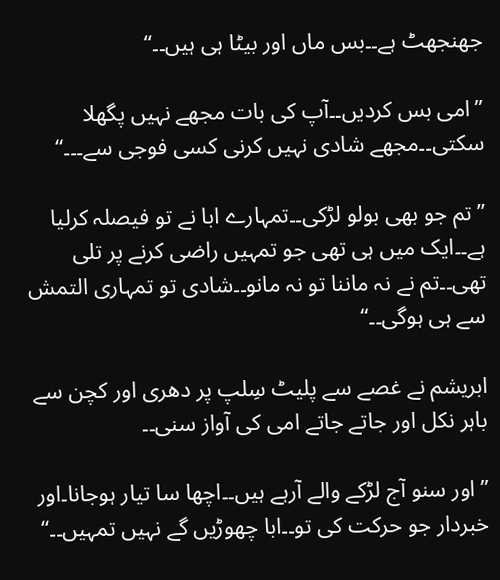جھنجھٹ ہے۔۔بس ماں اور بیٹا ہی ہیں۔۔“

”امی بس کردیں۔۔آپ کی بات مجھے نہیں پگھلا سکتی۔۔مجھے شادی نہیں کرنی کسی فوجی سے۔۔۔“

”تم جو بھی بولو لڑکی۔۔تمہارے ابا نے تو فیصلہ کرلیا ہے۔۔ایک میں ہی تھی جو تمہیں راضی کرنے پر تلی تھی۔۔تم نے نہ ماننا تو نہ مانو۔۔شادی تو تمہاری التمش سے ہی ہوگی۔۔“

ابریشم نے غصے سے پلیٹ سِلپ پر دھری اور کچن سے باہر نکل اور جاتے جاتے امی کی آواز سنی۔۔

”اور سنو آج لڑکے والے آرہے ہیں۔۔اچھا سا تیار ہوجانا۔اور خبردار جو حرکت کی تو۔۔ابا چھوڑیں گے نہیں تمہیں۔۔“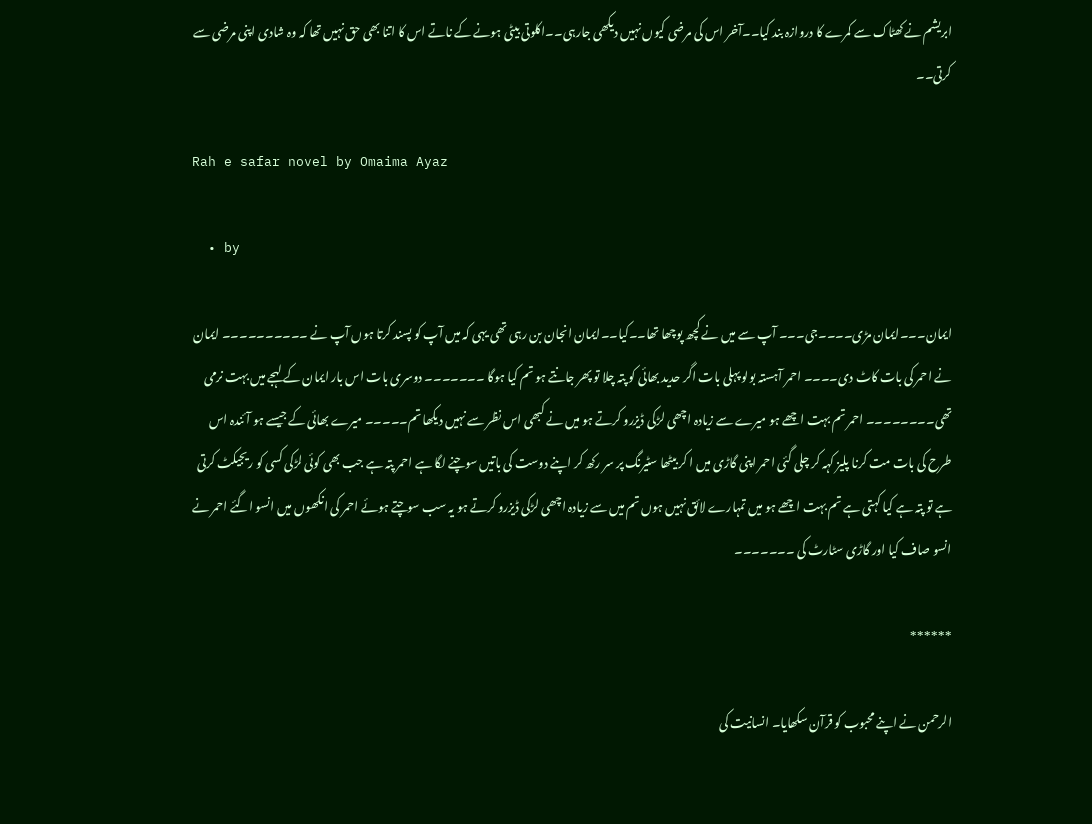ابریشم نے کھٹاک سے کمرے کا دروازہ بند کیا۔۔آخر اس کی مرضی کیوں نہیں دیکھی جارہی۔۔اکلوتی بیٹی ہونے کے ناتے اس کا اتنا بھی حق نہیں تھا کہ وہ شادی اپنی مرضی سے کرتی۔۔

Rah e safar novel by Omaima Ayaz

  • by

ایمان۔۔۔ایمان مڑی۔۔۔۔جی۔۔۔ آپ سے میں نے کچھ پوچھا تھا۔۔کیا۔۔ایمان انجان بن رہی تھی یہی کہ میں آپ کو پسند کرتا ہوں آپ نے ۔۔۔۔۔۔۔۔۔۔ ایمان نے احمر کی بات کاٹ دی۔۔۔۔ احمر آہستہ بولو پہلی بات اگر حدید بھائی کو پتہ چلا تو پھر جانتے ہو تم کیا ہوگا ۔۔۔۔۔۔۔ دوسری بات اس بار ایمان کے لہجے میں بہت نرمی تھی۔۔۔۔۔۔۔۔ احمر تم بہت اچھے ہو میرے سے زیادہ اچھی لڑکی ڈیزرو کرتے ہو میں نے کبھی اس نظر سے نہیں دیکھا تم۔۔۔۔۔ میرے بھائی کے جیسے ہو آئندہ اس طرح کی بات مت کرنا پلیز کہہ کر چلی گئی احمر اپنی گاڑی میں ا کر بیٹھا سٹیرنگ پر سر رکھ کر اپنے دوست کی باتیں سوچنے لگا ہے احمر پتہ ہے جب بھی کوئی لڑکی کسی کو ریجیکٹ کرتی ہے تو پتہ ہے کیا کہتی ہے تم بہت اچھے ہو میں تمہارے لائق نہیں ہوں تم میں سے زیادہ اچھی لڑکی ڈیزرو کرتے ہو یہ سب سوچتے ہوئے احمر کی انکھوں میں انسو اگئے احمر نے انسو صاف کیا اور گاڑی سٹارٹ کی ۔۔۔۔۔۔۔

******

الرحمن نے اپنے محبوب کو قرآن سکھایا۔ انسانیت کی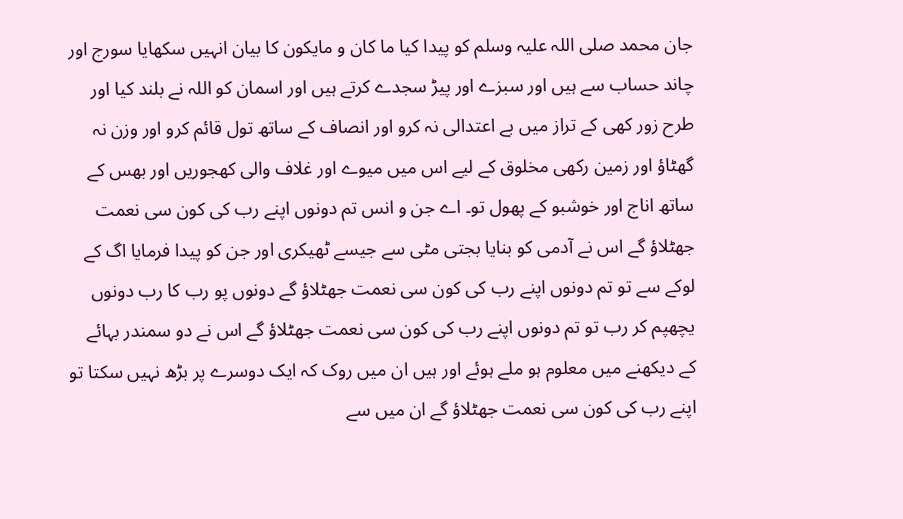جان محمد صلی اللہ علیہ وسلم کو پیدا کیا ما کان و مایکون کا بیان انہیں سکھایا سورج اور چاند حساب سے ہیں اور سبزے اور پیڑ سجدے کرتے ہیں اور اسمان کو اللہ نے بلند کیا اور طرح زور کھی کے تراز میں بے اعتدالی نہ کرو اور انصاف کے ساتھ تول قائم کرو اور وزن نہ گھٹاؤ اور زمین رکھی مخلوق کے لیے اس میں میوے اور غلاف والی کھجوریں اور بھس کے ساتھ اناج اور خوشبو کے پھول تو۔ اے جن و انس تم دونوں اپنے رب کی کون سی نعمت جھٹلاؤ گے اس نے آدمی کو بنایا بجتی مٹی سے جیسے ٹھیکری اور جن کو پیدا فرمایا اگ کے لوکے سے تو تم دونوں اپنے رب کی کون سی نعمت جھٹلاؤ گے دونوں پو رب کا رب دونوں یچھپم کر رب تو تم دونوں اپنے رب کی کون سی نعمت جھٹلاؤ گے اس نے دو سمندر بہائے کے دیکھنے میں معلوم ہو ملے ہوئے اور ہیں ان میں روک کہ ایک دوسرے پر بڑھ نہیں سکتا تو اپنے رب کی کون سی نعمت جھٹلاؤ گے ان میں سے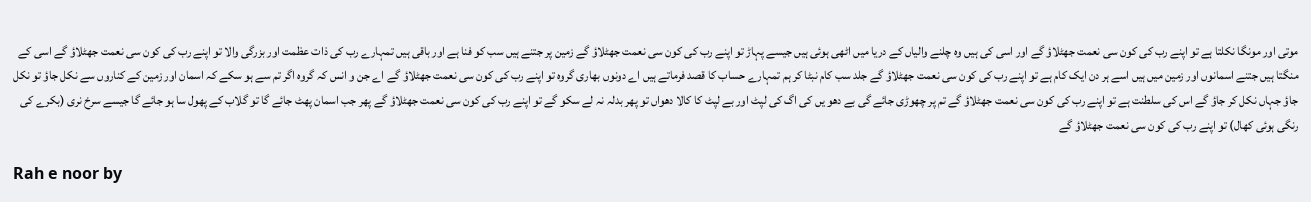موتی اور مونگا نکلتا ہے تو اپنے رب کی کون سی نعمت جھٹلاؤ گے اور اسی کی ہیں وہ چلنے والیاں کے دریا میں اٹھی ہوئی ہیں جیسے پہاڑ تو اپنے رب کی کون سی نعمت جھٹلاؤ گے زمین پر جتنے ہیں سب کو فنا ہے اور باقی ہیں تمہارے رب کی ذات عظمت اور بزرگی والا تو اپنے رب کی کون سی نعمت جھٹلاؤ گے اسی کے منگتا ہیں جتنے اسمانوں اور زمین میں ہیں اسے ہر دن ایک کام ہے تو اپنے رب کی کون سی نعمت جھٹلاؤ گے جلد سب کام نبٹا کر ہم تمہارے حساب کا قصد فرماتے ہیں اے دونوں بھاری گروہ تو اپنے رب کی کون سی نعمت جھٹلاؤ گے اے جن و انس کہ گروہ اگر تم سے ہو سکے کہ اسمان اور زمین کے کناروں سے نکل جاؤ تو نکل جاؤ جہاں نکل کر جاؤ گے اس کی سلطنت ہے تو اپنے رب کی کون سی نعمت جھٹلاؤ گے تم پر چھوڑی جائے گی بے دهو یں کی اگ کی لپٹ اور بے لپٹ کا کالا دھواں تو پھر بدلہ نہ لے سکو گے تو اپنے رب کی کون سی نعمت جھٹلاؤ گے پھر جب اسمان پھٹ جائے گا تو گلاب کے پھول سا ہو جائے گا جیسے سرخ نری (بکرے کی رنگی ہوئی کھال) تو اپنے رب کی کون سی نعمت جھٹلاؤ گے

Rah e noor by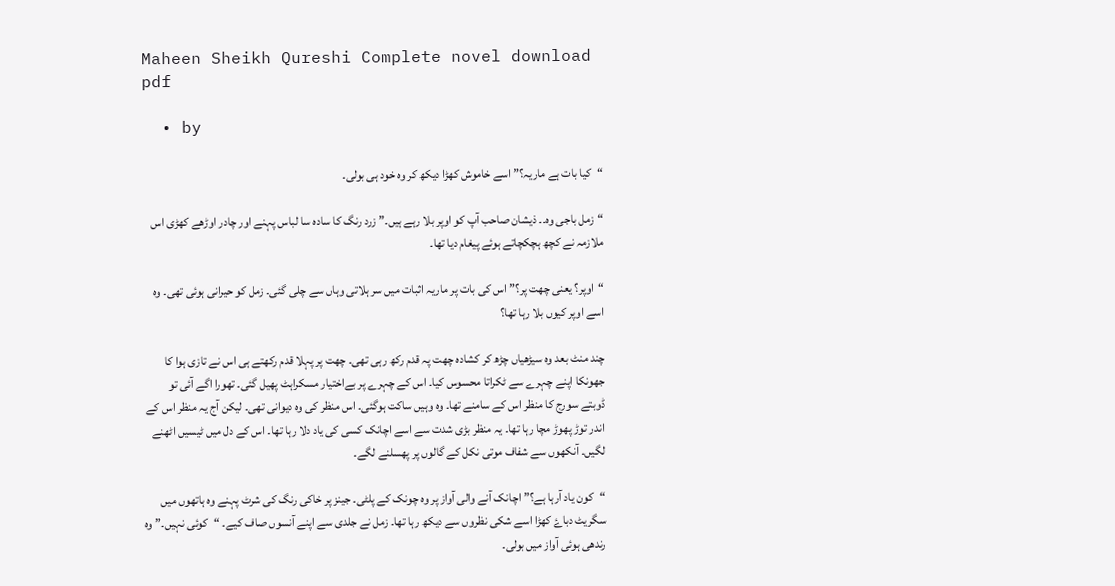Maheen Sheikh Qureshi Complete novel download pdf

  • by

“کیا بات ہے ماریہ؟” اسے خاموش کھڑا دیکھ کر وہ خود ہی بولی۔

“زمل باجی وہ۔۔ ذیشان صاحب آپ کو اوپر بلا رہے ہیں۔” زرد رنگ کا سادہ سا لباس پہنے اور چادر اوڑھے کھڑی اس ملازمہ نے کچھ ہچکچاتے ہوئے پیغام دیا تھا۔

“اوپر؟ یعنی چھت پر؟” اس کی بات پر ماریہ اثبات میں سر ہلاتی وہاں سے چلی گئی۔ زمل کو حیرانی ہوئی تھی۔ وہ اسے اوپر کیوں بلا رہا تھا؟

چند منٹ بعد وہ سیڑھیاں چڑھ کر کشادہ چھت پہ قدم رکھ رہی تھی۔ چھت پر پہلا قدم رکھتے ہی اس نے تازی ہوا کا جھونکا اپنے چہرے سے ٹکراتا محسوس کیا۔ اس کے چہرے پر بےاختیار مسکراہٹ پھیل گئی۔ تھورا اگے آئی تو ڈوبتے سورج کا منظر اس کے سامنے تھا۔ وہ وہیں ساکت ہوگئی۔ اس منظر کی وہ دیوانی تھی۔ لیکن آج یہ منظر اس کے اندر توڑ پھوڑ مچا رہا تھا۔ یہ منظر بڑی شدت سے اسے اچانک کسی کی یاد دلا رہا تھا۔ اس کے دل میں ٹیسیں اٹھنے لگیں۔ آنکھوں سے شفاف موتی نکل کے گالوں پر پھسلنے لگے۔

“کون یاد آرہا ہے؟” اچانک آنے والی آواز پر وہ چونک کے پلٹی۔ جینز پر خاکی رنگ کی شرٹ پہنے وہ ہاتھوں میں سگریٹ دباۓ کھڑا اسے شکی نظروں سے دیکھ رہا تھا۔ زمل نے جلدی سے اپنے آنسوں صاف کیے۔ “کوئی نہیں۔” وہ رندھی ہوئی آواز میں بولی۔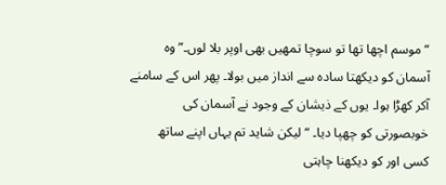“موسم اچھا تھا تو سوچا تمھیں بھی اوپر بلا لوں۔” وہ آسمان کو دیکھتا سادہ سے انداز میں بولا۔ پھر اس کے سامنے آکر کھڑا ہوا۔ یوں کے ذیشان کے وجود نے آسمان کی خوبصورتی کو چھپا دیا۔ “لیکن شاید تم یہاں اپنے ساتھ کسی اور کو دیکھنا چاہتی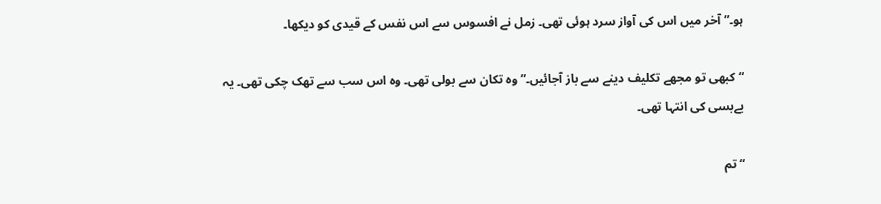ہو۔” آخر میں اس کی آواز سرد ہوئی تھی۔ زمل نے افسوس سے اس نفس کے قیدی کو دیکھا۔

“کبھی تو مجھے تکلیف دینے سے باز آجائیں۔” وہ تکان سے بولی تھی۔ وہ اس سب سے تھک چکی تھی۔ یہ بےبسی کی انتہا تھی۔

“تم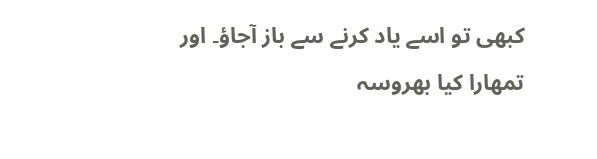کبھی تو اسے یاد کرنے سے باز آجاؤ۔ اور تمھارا کیا بھروسہ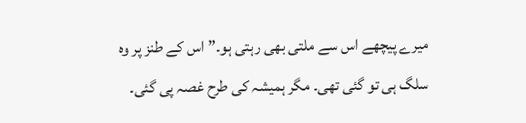میرے پیچھے اس سے ملتی بھی رہتی ہو۔” اس کے طنز پر وہ سلگ ہی تو گئی تھی۔ مگر ہمیشہ کی طرح غصہ پی گئی۔